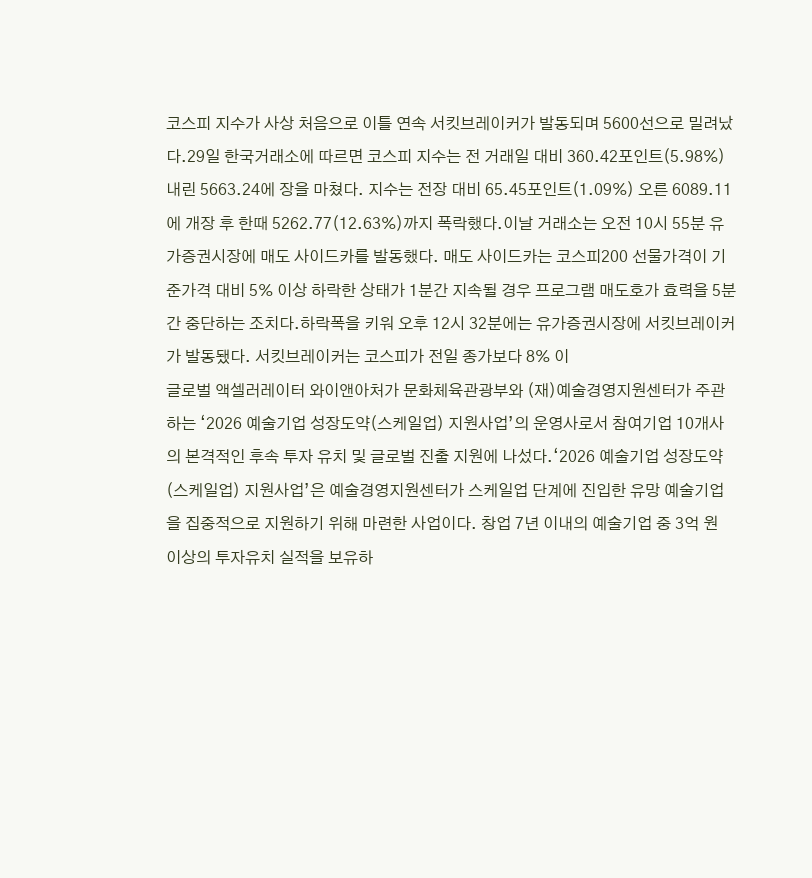코스피 지수가 사상 처음으로 이틀 연속 서킷브레이커가 발동되며 5600선으로 밀려났다.29일 한국거래소에 따르면 코스피 지수는 전 거래일 대비 360.42포인트(5.98%) 내린 5663.24에 장을 마쳤다. 지수는 전장 대비 65.45포인트(1.09%) 오른 6089.11에 개장 후 한때 5262.77(12.63%)까지 폭락했다.이날 거래소는 오전 10시 55분 유가증권시장에 매도 사이드카를 발동했다. 매도 사이드카는 코스피200 선물가격이 기준가격 대비 5% 이상 하락한 상태가 1분간 지속될 경우 프로그램 매도호가 효력을 5분간 중단하는 조치다.하락폭을 키워 오후 12시 32분에는 유가증권시장에 서킷브레이커가 발동됐다. 서킷브레이커는 코스피가 전일 종가보다 8% 이
글로벌 액셀러레이터 와이앤아처가 문화체육관광부와 (재)예술경영지원센터가 주관하는 ‘2026 예술기업 성장도약(스케일업) 지원사업’의 운영사로서 참여기업 10개사의 본격적인 후속 투자 유치 및 글로벌 진출 지원에 나섰다.‘2026 예술기업 성장도약(스케일업) 지원사업’은 예술경영지원센터가 스케일업 단계에 진입한 유망 예술기업을 집중적으로 지원하기 위해 마련한 사업이다. 창업 7년 이내의 예술기업 중 3억 원 이상의 투자유치 실적을 보유하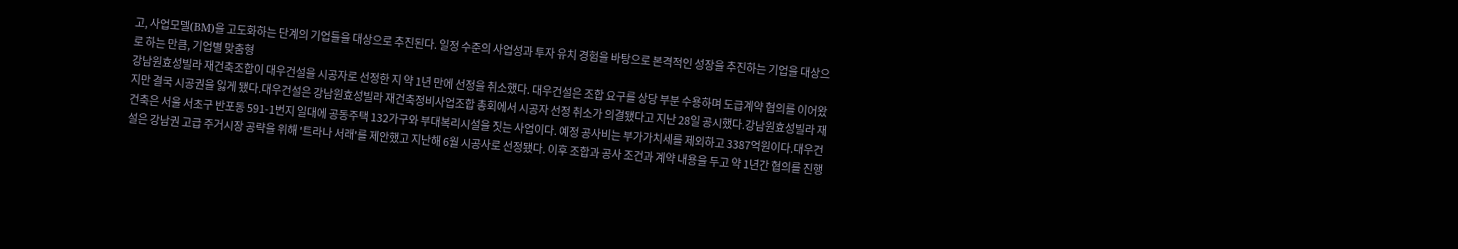고, 사업모델(BM)을 고도화하는 단계의 기업들을 대상으로 추진된다. 일정 수준의 사업성과 투자 유치 경험을 바탕으로 본격적인 성장을 추진하는 기업을 대상으로 하는 만큼, 기업별 맞춤형
강남원효성빌라 재건축조합이 대우건설을 시공자로 선정한 지 약 1년 만에 선정을 취소했다. 대우건설은 조합 요구를 상당 부분 수용하며 도급계약 협의를 이어왔지만 결국 시공권을 잃게 됐다.대우건설은 강남원효성빌라 재건축정비사업조합 총회에서 시공자 선정 취소가 의결됐다고 지난 28일 공시했다.강남원효성빌라 재건축은 서울 서초구 반포동 591-1번지 일대에 공동주택 132가구와 부대복리시설을 짓는 사업이다. 예정 공사비는 부가가치세를 제외하고 3387억원이다.대우건설은 강남권 고급 주거시장 공략을 위해 '트라나 서래'를 제안했고 지난해 6월 시공사로 선정됐다. 이후 조합과 공사 조건과 계약 내용을 두고 약 1년간 협의를 진행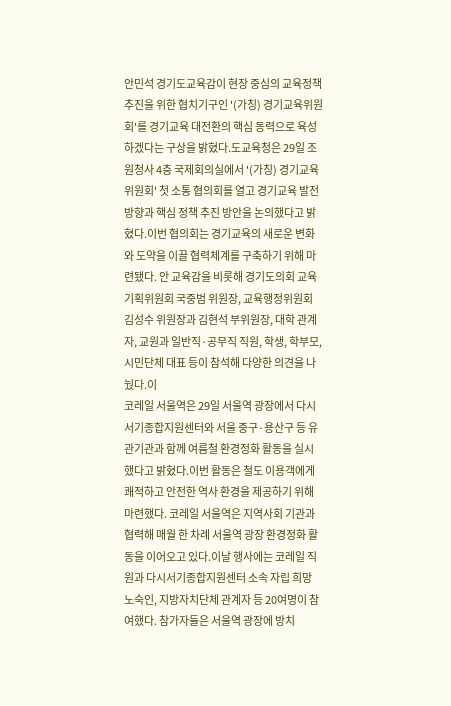안민석 경기도교육감이 현장 중심의 교육정책 추진을 위한 협치기구인 '(가칭) 경기교육위원회'를 경기교육 대전환의 핵심 동력으로 육성하겠다는 구상을 밝혔다.도교육청은 29일 조원청사 4층 국제회의실에서 '(가칭) 경기교육위원회' 첫 소통 협의회를 열고 경기교육 발전 방향과 핵심 정책 추진 방안을 논의했다고 밝혔다.이번 협의회는 경기교육의 새로운 변화와 도약을 이끌 협력체계를 구축하기 위해 마련됐다. 안 교육감을 비롯해 경기도의회 교육기획위원회 국중범 위원장, 교육행정위원회 김성수 위원장과 김현석 부위원장, 대학 관계자, 교원과 일반직·공무직 직원, 학생, 학부모, 시민단체 대표 등이 참석해 다양한 의견을 나눴다.이
코레일 서울역은 29일 서울역 광장에서 다시서기종합지원센터와 서울 중구·용산구 등 유관기관과 함께 여름철 환경정화 활동을 실시했다고 밝혔다.이번 활동은 철도 이용객에게 쾌적하고 안전한 역사 환경을 제공하기 위해 마련했다. 코레일 서울역은 지역사회 기관과 협력해 매월 한 차례 서울역 광장 환경정화 활동을 이어오고 있다.이날 행사에는 코레일 직원과 다시서기종합지원센터 소속 자립 희망 노숙인, 지방자치단체 관계자 등 20여명이 참여했다. 참가자들은 서울역 광장에 방치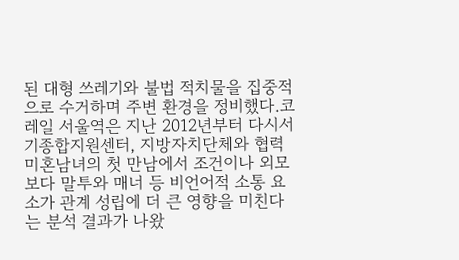된 대형 쓰레기와 불법 적치물을 집중적으로 수거하며 주변 환경을 정비했다.코레일 서울역은 지난 2012년부터 다시서기종합지원센터, 지방자치단체와 협력
미혼남녀의 첫 만남에서 조건이나 외모보다 말투와 매너 등 비언어적 소통 요소가 관계 성립에 더 큰 영향을 미친다는 분석 결과가 나왔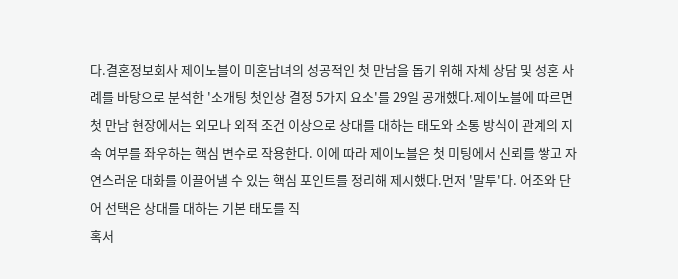다.결혼정보회사 제이노블이 미혼남녀의 성공적인 첫 만남을 돕기 위해 자체 상담 및 성혼 사례를 바탕으로 분석한 '소개팅 첫인상 결정 5가지 요소'를 29일 공개했다.제이노블에 따르면 첫 만남 현장에서는 외모나 외적 조건 이상으로 상대를 대하는 태도와 소통 방식이 관계의 지속 여부를 좌우하는 핵심 변수로 작용한다. 이에 따라 제이노블은 첫 미팅에서 신뢰를 쌓고 자연스러운 대화를 이끌어낼 수 있는 핵심 포인트를 정리해 제시했다.먼저 '말투'다. 어조와 단어 선택은 상대를 대하는 기본 태도를 직
혹서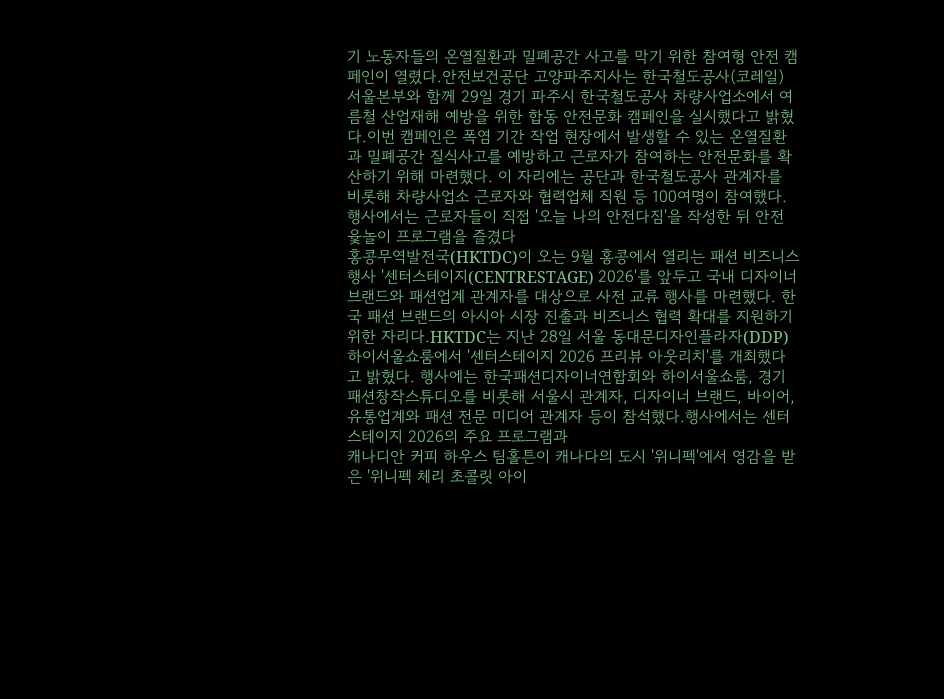기 노동자들의 온열질환과 밀폐공간 사고를 막기 위한 참여형 안전 캠페인이 열렸다.안전보건공단 고양파주지사는 한국철도공사(코레일) 서울본부와 함께 29일 경기 파주시 한국철도공사 차량사업소에서 여름철 산업재해 예방을 위한 합동 안전문화 캠페인을 실시했다고 밝혔다.이번 캠페인은 폭염 기간 작업 현장에서 발생할 수 있는 온열질환과 밀폐공간 질식사고를 예방하고 근로자가 참여하는 안전문화를 확산하기 위해 마련했다. 이 자리에는 공단과 한국철도공사 관계자를 비롯해 차량사업소 근로자와 협력업체 직원 등 100여명이 참여했다.행사에서는 근로자들이 직접 '오늘 나의 안전다짐'을 작성한 뒤 안전 윷놀이 프로그램을 즐겼다
홍콩무역발전국(HKTDC)이 오는 9월 홍콩에서 열리는 패션 비즈니스 행사 '센터스테이지(CENTRESTAGE) 2026'를 앞두고 국내 디자이너 브랜드와 패션업계 관계자를 대상으로 사전 교류 행사를 마련했다. 한국 패션 브랜드의 아시아 시장 진출과 비즈니스 협력 확대를 지원하기 위한 자리다.HKTDC는 지난 28일 서울 동대문디자인플라자(DDP) 하이서울쇼룸에서 '센터스테이지 2026 프리뷰 아웃리치'를 개최했다고 밝혔다. 행사에는 한국패션디자이너연합회와 하이서울쇼룸, 경기패션창작스튜디오를 비롯해 서울시 관계자, 디자이너 브랜드, 바이어, 유통업계와 패션 전문 미디어 관계자 등이 참석했다.행사에서는 센터스테이지 2026의 주요 프로그램과
캐나디안 커피 하우스 팀홀튼이 캐나다의 도시 '위니펙'에서 영감을 받은 '위니펙 체리 초콜릿 아이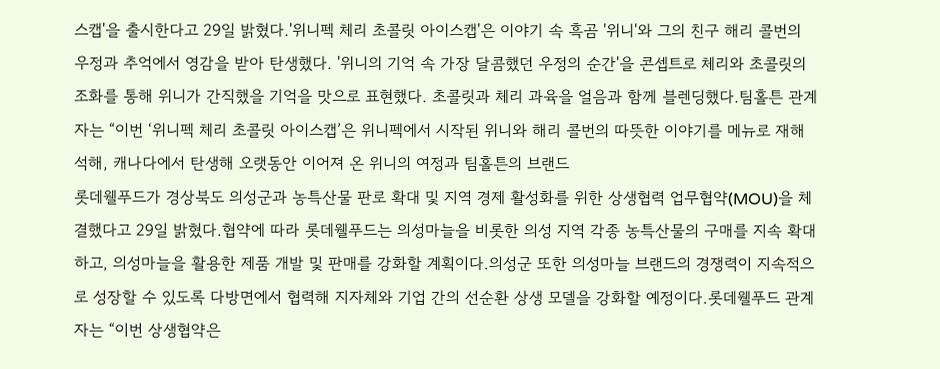스캡'을 출시한다고 29일 밝혔다.'위니펙 체리 초콜릿 아이스캡'은 이야기 속 흑곰 '위니'와 그의 친구 해리 콜번의 우정과 추억에서 영감을 받아 탄생했다. '위니의 기억 속 가장 달콤했던 우정의 순간'을 콘셉트로 체리와 초콜릿의 조화를 통해 위니가 간직했을 기억을 맛으로 표현했다. 초콜릿과 체리 과육을 얼음과 함께 블렌딩했다.팀홀튼 관계자는 “이번 ‘위니펙 체리 초콜릿 아이스캡’은 위니펙에서 시작된 위니와 해리 콜번의 따뜻한 이야기를 메뉴로 재해석해, 캐나다에서 탄생해 오랫동안 이어져 온 위니의 여정과 팀홀튼의 브랜드
롯데웰푸드가 경상북도 의성군과 농특산물 판로 확대 및 지역 경제 활성화를 위한 상생협력 업무협약(MOU)을 체결했다고 29일 밝혔다.협약에 따라 롯데웰푸드는 의성마늘을 비롯한 의성 지역 각종 농특산물의 구매를 지속 확대하고, 의성마늘을 활용한 제품 개발 및 판매를 강화할 계획이다.의성군 또한 의성마늘 브랜드의 경쟁력이 지속적으로 성장할 수 있도록 다방면에서 협력해 지자체와 기업 간의 선순환 상생 모델을 강화할 예정이다.롯데웰푸드 관계자는 “이번 상생협약은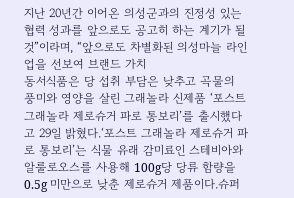지난 20년간 이어온 의성군과의 진정성 있는 협력 성과를 앞으로도 공고히 하는 계기가 될 것”이라며, “앞으로도 차별화된 의성마늘 라인업을 선보여 브랜드 가치
동서식품은 당 섭취 부담은 낮추고 곡물의 풍미와 영양을 살린 그래놀라 신제품 ‘포스트 그래놀라 제로슈거 파로 통보리’를 출시했다고 29일 밝혔다.‘포스트 그래놀라 제로슈거 파로 통보리’는 식물 유래 감미료인 스테비아와 알룰로오스를 사용해 100g당 당류 함량을 0.5g 미만으로 낮춘 제로슈거 제품이다.슈퍼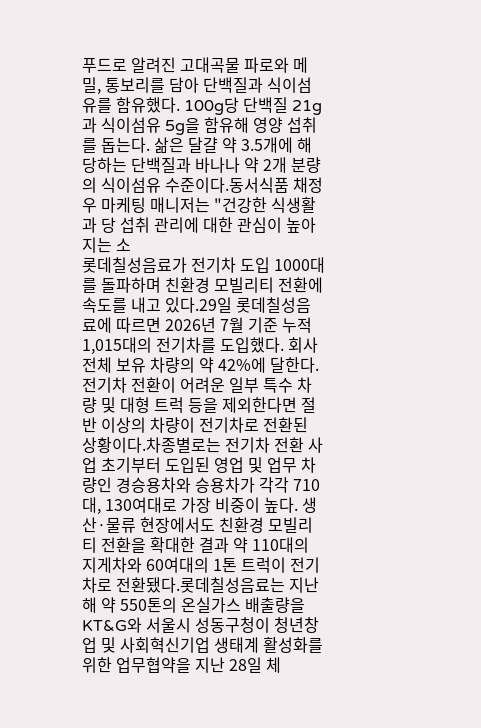푸드로 알려진 고대곡물 파로와 메밀, 통보리를 담아 단백질과 식이섬유를 함유했다. 100g당 단백질 21g과 식이섬유 5g을 함유해 영양 섭취를 돕는다. 삶은 달걀 약 3.5개에 해당하는 단백질과 바나나 약 2개 분량의 식이섬유 수준이다.동서식품 채정우 마케팅 매니저는 "건강한 식생활과 당 섭취 관리에 대한 관심이 높아지는 소
롯데칠성음료가 전기차 도입 1000대를 돌파하며 친환경 모빌리티 전환에 속도를 내고 있다.29일 롯데칠성음료에 따르면 2026년 7월 기준 누적 1,015대의 전기차를 도입했다. 회사 전체 보유 차량의 약 42%에 달한다. 전기차 전환이 어려운 일부 특수 차량 및 대형 트럭 등을 제외한다면 절반 이상의 차량이 전기차로 전환된 상황이다.차종별로는 전기차 전환 사업 초기부터 도입된 영업 및 업무 차량인 경승용차와 승용차가 각각 710대, 130여대로 가장 비중이 높다. 생산·물류 현장에서도 친환경 모빌리티 전환을 확대한 결과 약 110대의 지게차와 60여대의 1톤 트럭이 전기차로 전환됐다.롯데칠성음료는 지난해 약 550톤의 온실가스 배출량을
KT&G와 서울시 성동구청이 청년창업 및 사회혁신기업 생태계 활성화를 위한 업무협약을 지난 28일 체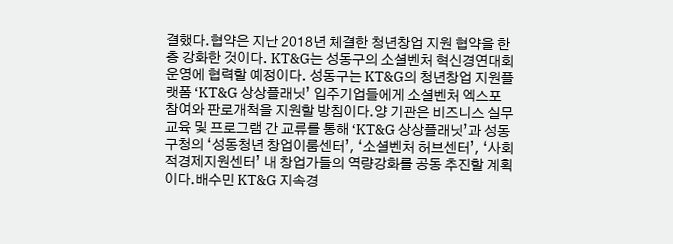결했다.협약은 지난 2018년 체결한 청년창업 지원 협약을 한층 강화한 것이다. KT&G는 성동구의 소셜벤처 혁신경연대회 운영에 협력할 예정이다. 성동구는 KT&G의 청년창업 지원플랫폼 ‘KT&G 상상플래닛’ 입주기업들에게 소셜벤처 엑스포 참여와 판로개척을 지원할 방침이다.양 기관은 비즈니스 실무 교육 및 프로그램 간 교류를 통해 ‘KT&G 상상플래닛’과 성동구청의 ‘성동청년 창업이룸센터’, ‘소셜벤처 허브센터’, ‘사회적경제지원센터’ 내 창업가들의 역량강화를 공동 추진할 계획이다.배수민 KT&G 지속경